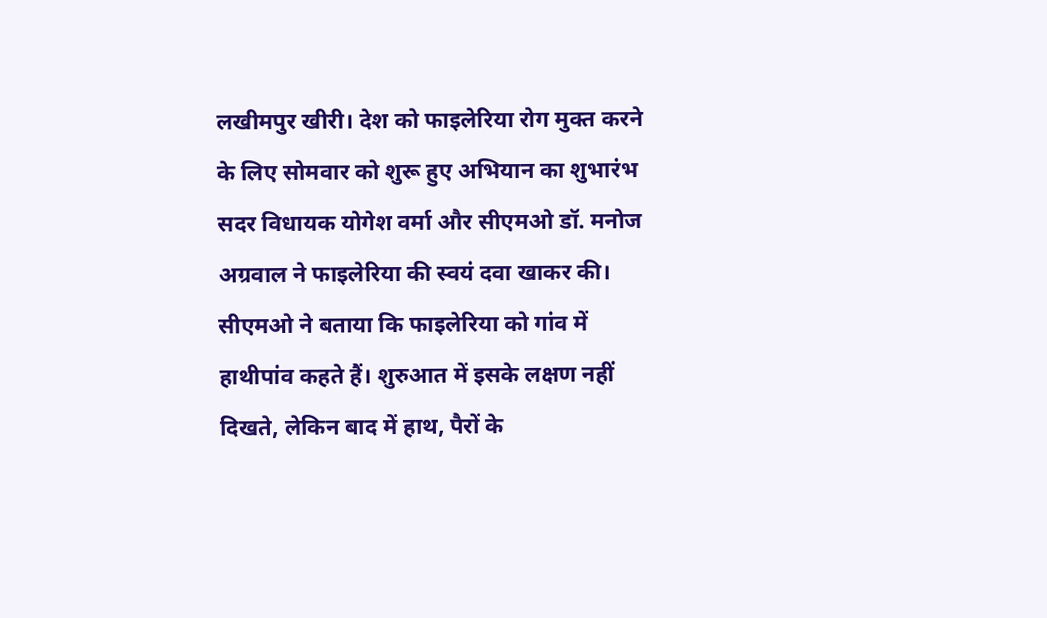लखीमपुर खीरी। देश को फाइलेरिया रोग मुक्त करने के लिए सोमवार को शुरू हुए अभियान का शुभारंभ सदर विधायक योगेश वर्मा और सीएमओ डॉ. मनोज अग्रवाल ने फाइलेरिया की स्वयं दवा खाकर की। सीएमओ ने बताया कि फाइलेरिया को गांव में हाथीपांव कहते हैं। शुरुआत में इसके लक्षण नहीं दिखते, लेकिन बाद में हाथ, पैरों के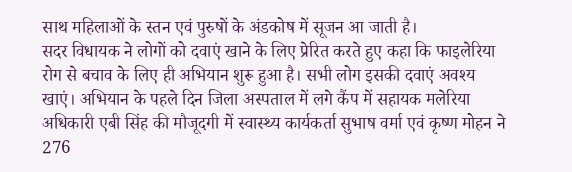साथ महिलाओं के स्तन एवं पुरुषों के अंडकोष में सूजन आ जाती है।
सदर विधायक ने लोगों को दवाएं खाने के लिए प्रेरित करते हुए कहा कि फाइलेरिया रोग से बचाव के लिए ही अभियान शुरू हुआ है। सभी लोग इसकी दवाएं अवश्य खाएं। अभियान के पहले दिन जिला अस्पताल में लगे कैंप में सहायक मलेरिया अधिकारी एबी सिंह की मौजूदगी में स्वास्थ्य कार्यकर्ता सुभाष वर्मा एवं कृष्ण मोहन ने 276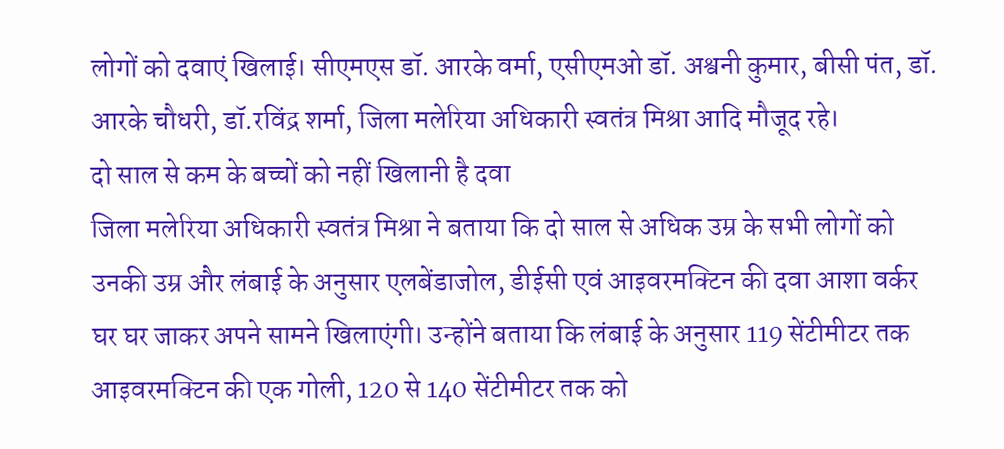लोगों को दवाएं खिलाई। सीएमएस डॉ. आरके वर्मा, एसीएमओ डॉ. अश्वनी कुमार, बीसी पंत, डॉ. आरके चौधरी, डॉ.रविंद्र शर्मा, जिला मलेरिया अधिकारी स्वतंत्र मिश्रा आदि मौजूद रहे।
दो साल से कम के बच्चों को नहीं खिलानी है दवा
जिला मलेरिया अधिकारी स्वतंत्र मिश्रा ने बताया कि दो साल से अधिक उम्र के सभी लोगों को उनकी उम्र और लंबाई के अनुसार एलबेंडाजोल, डीईसी एवं आइवरमक्टिन की दवा आशा वर्कर घर घर जाकर अपने सामने खिलाएंगी। उन्होंने बताया कि लंबाई के अनुसार 119 सेंटीमीटर तक आइवरमक्टिन की एक गोली, 120 से 140 सेंटीमीटर तक को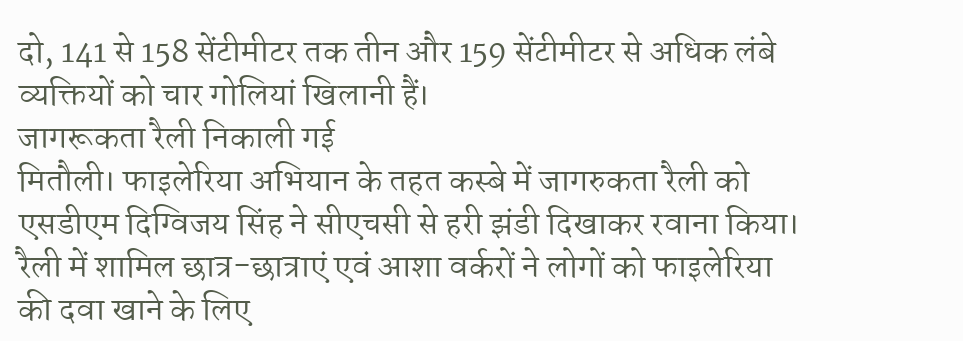दो, 141 से 158 सेंटीमीटर तक तीन और 159 सेंटीमीटर से अधिक लंबे व्यक्तियों को चार गोलियां खिलानी हैं।
जागरूकता रैली निकाली गई
मितौली। फाइलेरिया अभियान के तहत कस्बे में जागरुकता रैली को एसडीएम दिग्विजय सिंह ने सीएचसी से हरी झंडी दिखाकर रवाना किया। रैली में शामिल छात्र-छात्राएं एवं आशा वर्करों ने लोगों को फाइलेरिया की दवा खाने के लिए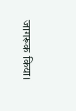जागरूक किया।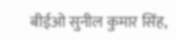बीईओ सुनील कुमार सिंह,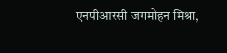एनपीआरसी जगमोहन मिश्रा,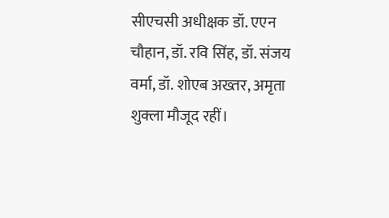सीएचसी अधीक्षक डॉ. एएन चौहान, डॉ. रवि सिंह, डॉ. संजय वर्मा, डॉ. शोएब अख्तर, अमृता शुक्ला मौजूद रहीं।